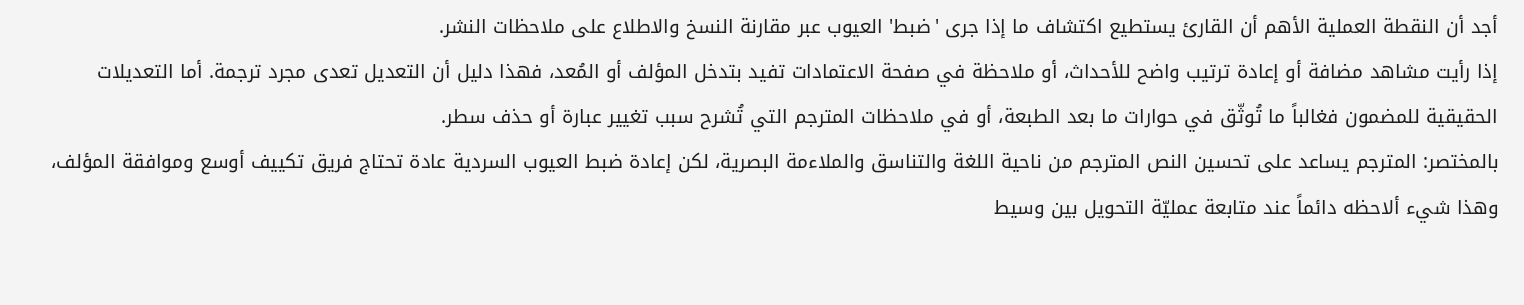أجد أن النقطة العملية الأهم أن القارئ يستطيع اكتشاف ما إذا جرى 'ضبط' العيوب عبر مقارنة النسخ والاطلاع على ملاحظات النشر.
إذا رأيت مشاهد مضافة أو إعادة ترتيب واضح للأحداث، أو ملاحظة في صفحة الاعتمادات تفيد بتدخل المؤلف أو المُعد، فهذا دليل أن التعديل تعدى مجرد ترجمة. أما التعديلات الحقيقية للمضمون فغالباً ما تُوثّق في حوارات ما بعد الطبعة، أو في ملاحظات المترجم التي تُشرح سبب تغيير عبارة أو حذف سطر.
بالمختصر: المترجم يساعد على تحسين النص المترجم من ناحية اللغة والتناسق والملاءمة البصرية، لكن إعادة ضبط العيوب السردية عادة تحتاج فريق تكييف أوسع وموافقة المؤلف، وهذا شيء ألاحظه دائماً عند متابعة عمليّة التحويل بين وسيط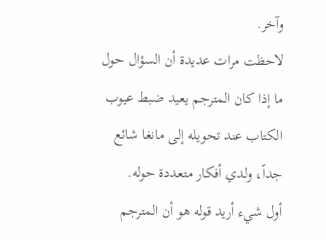وآخر.
لاحظت مرات عديدة أن السؤال حول ما إذا كان المترجم يعيد ضبط عيوب الكتاب عند تحويله إلى مانغا شائع جداً، ولدي أفكار متعددة حوله.
أول شيء أريد قوله هو أن المترجم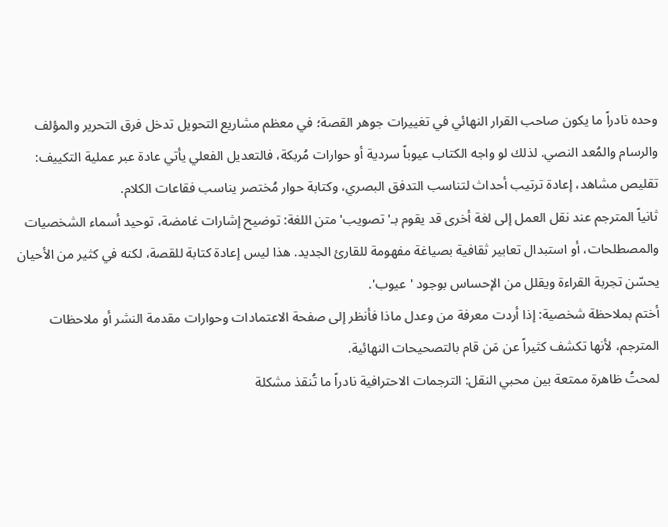وحده نادراً ما يكون صاحب القرار النهائي في تغييرات جوهر القصة؛ في معظم مشاريع التحويل تدخل فرق التحرير والمؤلف والرسام والمُعد النصي. لذلك لو واجه الكتاب عيوباً سردية أو حوارات مُربكة، فالتعديل الفعلي يأتي عادة عبر عملية التكييف: تقليص مشاهد، إعادة ترتيب أحداث لتناسب التدفق البصري، وكتابة حوار مُختصر يناسب فقاعات الكلام.
ثانياً المترجم عند نقل العمل إلى لغة أخرى قد يقوم بـ'تصويب' متن اللغة: توضيح إشارات غامضة، توحيد أسماء الشخصيات والمصطلحات، أو استبدال تعابير ثقافية بصياغة مفهومة للقارئ الجديد. هذا ليس إعادة كتابة للقصة، لكنه في كثير من الأحيان يحسّن تجربة القراءة ويقلل من الإحساس بوجود 'عيوب'.
أختم بملاحظة شخصية: إذا أردت معرفة من وعدل ماذا فأنظر إلى صفحة الاعتمادات وحوارات مقدمة النشر أو ملاحظات المترجم، لأنها تكشف كثيراً عن مَن قام بالتصحيحات النهائية.
لمحتُ ظاهرة ممتعة بين محبي النقل: الترجمات الاحترافية نادراً ما تُنقذ مشكلة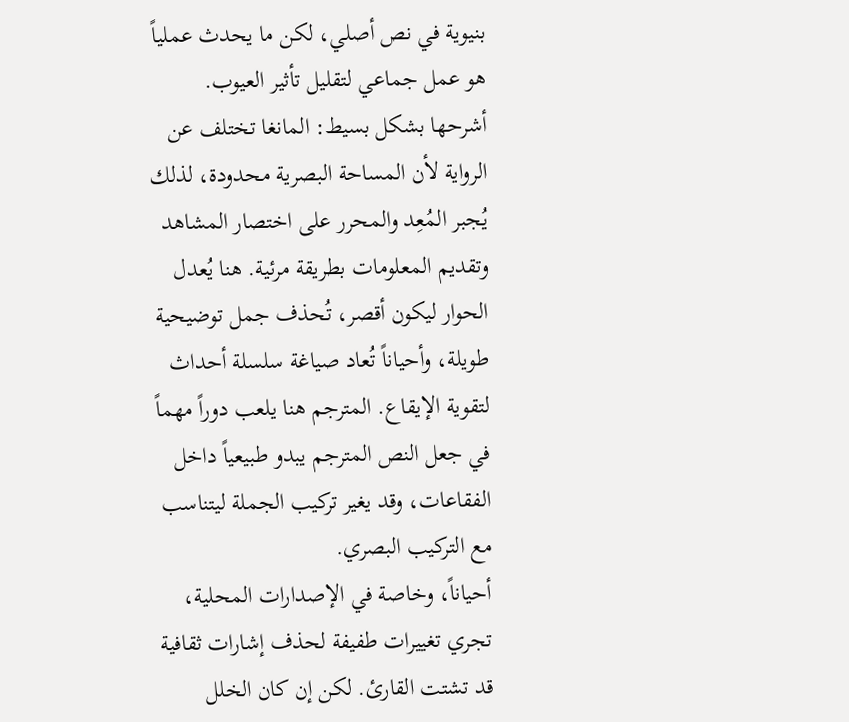بنيوية في نص أصلي، لكن ما يحدث عملياً هو عمل جماعي لتقليل تأثير العيوب.
أشرحها بشكل بسيط: المانغا تختلف عن الرواية لأن المساحة البصرية محدودة، لذلك يُجبر المُعِد والمحرر على اختصار المشاهد وتقديم المعلومات بطريقة مرئية. هنا يُعدل الحوار ليكون أقصر، تُحذف جمل توضيحية طويلة، وأحياناً تُعاد صياغة سلسلة أحداث لتقوية الإيقاع. المترجم هنا يلعب دوراً مهماً في جعل النص المترجم يبدو طبيعياً داخل الفقاعات، وقد يغير تركيب الجملة ليتناسب مع التركيب البصري.
أحياناً، وخاصة في الإصدارات المحلية، تجري تغييرات طفيفة لحذف إشارات ثقافية قد تشتت القارئ. لكن إن كان الخلل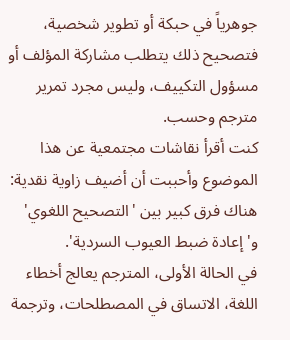جوهرياً في حبكة أو تطوير شخصية، فتصحيح ذلك يتطلب مشاركة المؤلف أو مسؤول التكييف، وليس مجرد تمرير مترجم وحسب.
كنت أقرأ نقاشات مجتمعية عن هذا الموضوع وأحببت أن أضيف زاوية نقدية: هناك فرق كبير بين 'التصحيح اللغوي' و'إعادة ضبط العيوب السردية'.
في الحالة الأولى، المترجم يعالج أخطاء اللغة، الاتساق في المصطلحات، وترجمة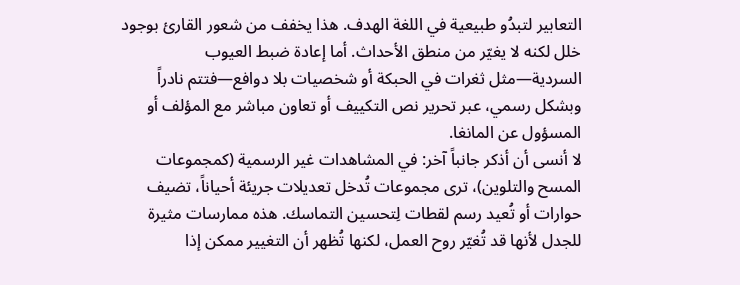التعابير لتبدُو طبيعية في اللغة الهدف. هذا يخفف من شعور القارئ بوجود خلل لكنه لا يغيّر من منطق الأحداث. أما إعادة ضبط العيوب السردية—مثل ثغرات في الحبكة أو شخصيات بلا دوافع—فتتم نادراً وبشكل رسمي، عبر تحرير نص التكييف أو تعاون مباشر مع المؤلف أو المسؤول عن المانغا.
لا أنسى أن أذكر جانباً آخر: في المشاهدات غير الرسمية (كمجموعات المسح والتلوين)، ترى مجموعات تُدخل تعديلات جريئة أحياناً، تضيف حوارات أو تُعيد رسم لقطات لِتحسين التماسك. هذه ممارسات مثيرة للجدل لأنها قد تُغيّر روح العمل، لكنها تُظهر أن التغيير ممكن إذا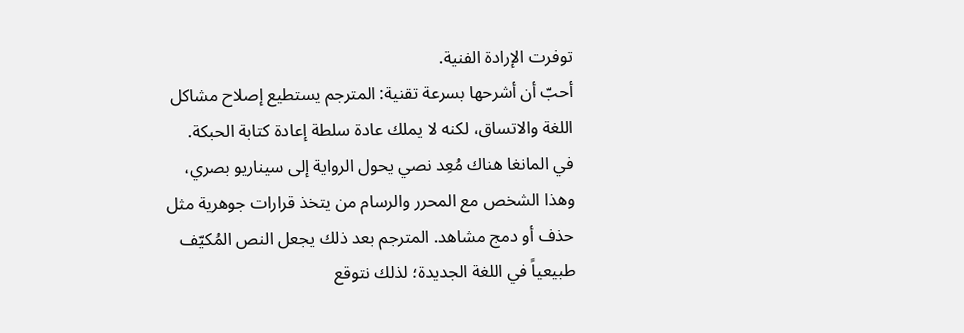توفرت الإرادة الفنية.
أحبّ أن أشرحها بسرعة تقنية: المترجم يستطيع إصلاح مشاكل اللغة والاتساق، لكنه لا يملك عادة سلطة إعادة كتابة الحبكة.
في المانغا هناك مُعِد نصي يحول الرواية إلى سيناريو بصري، وهذا الشخص مع المحرر والرسام من يتخذ قرارات جوهرية مثل حذف أو دمج مشاهد. المترجم بعد ذلك يجعل النص المُكيّف طبيعياً في اللغة الجديدة؛ لذلك نتوقع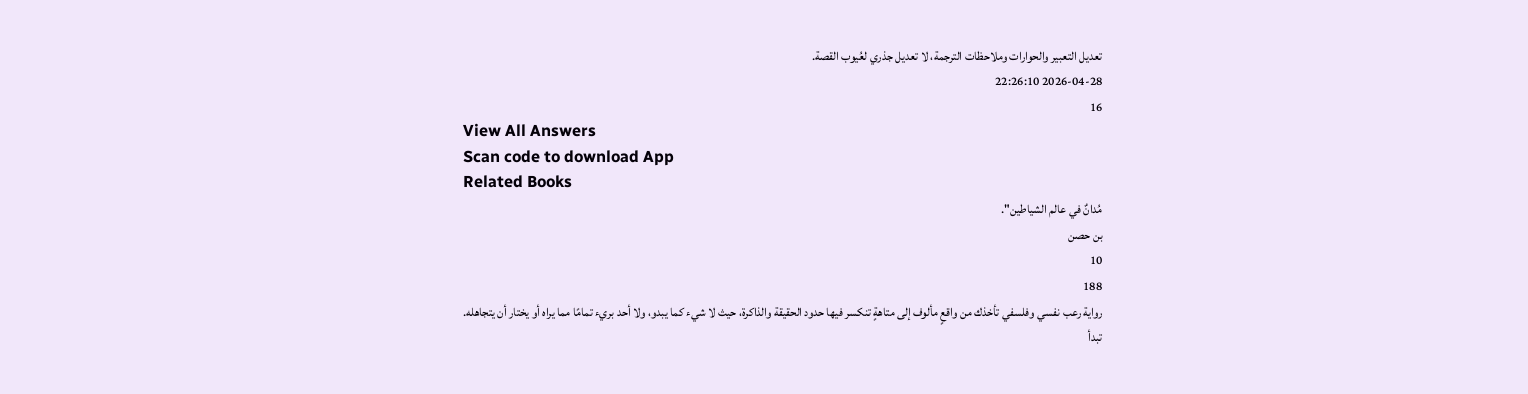تعديل التعبير والحوارات وملاحظات الترجمة، لا تعديل جذري لعُيوب القصة.
2026-04-28 22:26:10
16
View All Answers
Scan code to download App
Related Books
مُدانٌ في عالم الشياطين".
بن حصن
10
188
رواية رعب نفسي وفلسفي تأخذك من واقعٍ مألوف إلى متاهةٍ تنكسر فيها حدود الحقيقة والذاكرة، حيث لا شيء كما يبدو، ولا أحد بريء تمامًا مما يراه أو يختار أن يتجاهله.
تبدأ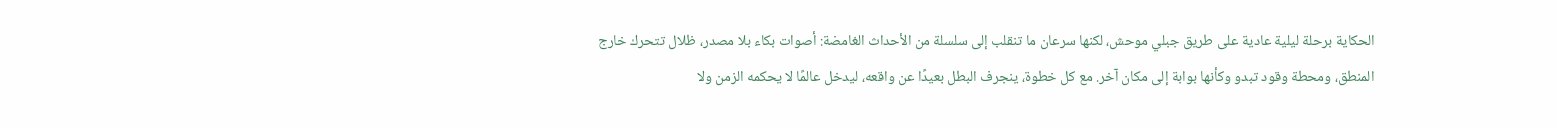الحكاية برحلة ليلية عادية على طريق جبلي موحش، لكنها سرعان ما تنقلب إلى سلسلة من الأحداث الغامضة: أصوات بكاء بلا مصدر، ظلال تتحرك خارج المنطق، ومحطة وقود تبدو وكأنها بوابة إلى مكان آخر. مع كل خطوة، ينجرف البطل بعيدًا عن واقعه، ليدخل عالمًا لا يحكمه الزمن ولا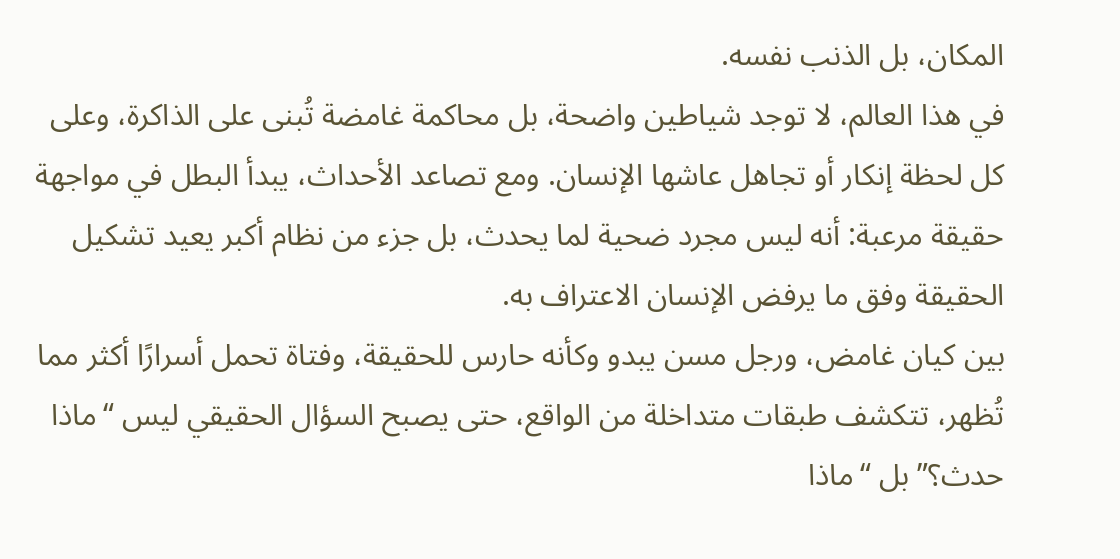المكان، بل الذنب نفسه.
في هذا العالم، لا توجد شياطين واضحة، بل محاكمة غامضة تُبنى على الذاكرة، وعلى كل لحظة إنكار أو تجاهل عاشها الإنسان. ومع تصاعد الأحداث، يبدأ البطل في مواجهة حقيقة مرعبة: أنه ليس مجرد ضحية لما يحدث، بل جزء من نظام أكبر يعيد تشكيل الحقيقة وفق ما يرفض الإنسان الاعتراف به.
بين كيان غامض، ورجل مسن يبدو وكأنه حارس للحقيقة، وفتاة تحمل أسرارًا أكثر مما تُظهر، تتكشف طبقات متداخلة من الواقع، حتى يصبح السؤال الحقيقي ليس “ماذا حدث؟” بل “ماذا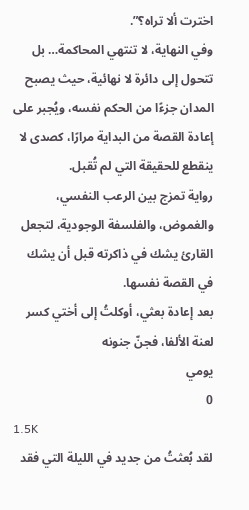اخترت ألا تراه؟”.
وفي النهاية، لا تنتهي المحاكمة… بل تتحول إلى دائرة لا نهائية، حيث يصبح المدان جزءًا من الحكم نفسه، ويُجبر على إعادة القصة من البداية مرارًا، كصدى لا ينقطع للحقيقة التي لم تُقبل.
رواية تمزج بين الرعب النفسي، والغموض، والفلسفة الوجودية، لتجعل القارئ يشك في ذاكرته قبل أن يشك في القصة نفسها.
بعد إعادة بعثي، أوكلتُ إلى أختي كسر لعنة الألفا، فجنّ جنونه
يومي
0
1.5K
لقد بُعثتُ من جديد في الليلة التي فقد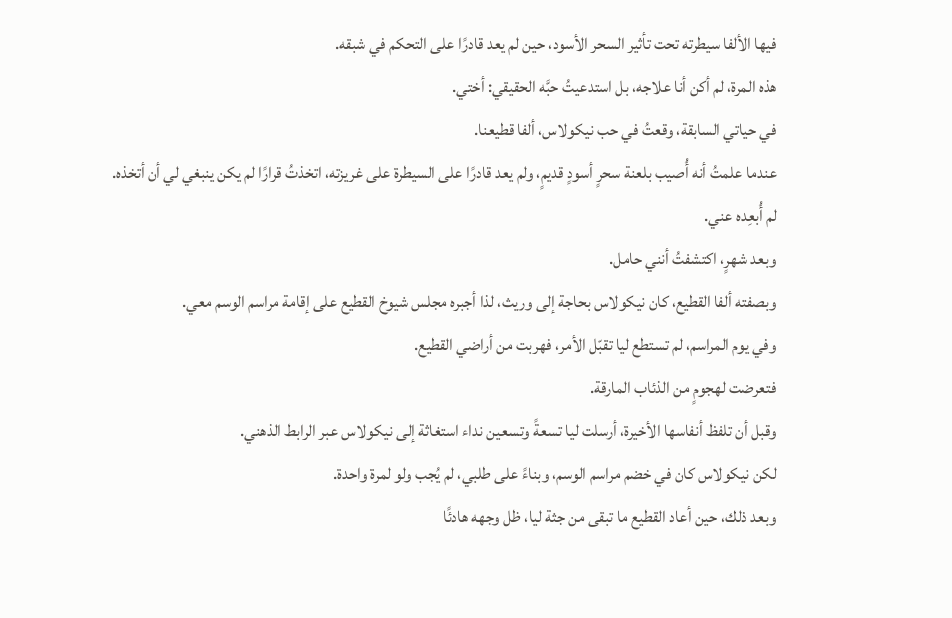فيها الألفا سيطرته تحت تأثير السحر الأسود، حين لم يعد قادرًا على التحكم في شبقه.
هذه المرة، لم أكن أنا علاجه، بل استدعيتُ حبَّه الحقيقي: أختي.
في حياتي السابقة، وقعتُ في حب نيكولاس، ألفا قطيعنا.
عندما علمتُ أنه أُصيب بلعنة سحرٍ أسودٍ قديمٍ، ولم يعد قادرًا على السيطرة على غريزته، اتخذتُ قرارًا لم يكن ينبغي لي أن أتخذه.
لم أُبعِده عني.
وبعد شهرٍ، اكتشفتُ أنني حامل.
وبصفته ألفا القطيع، كان نيكولاس بحاجة إلى وريث، لذا أجبره مجلس شيوخ القطيع على إقامة مراسم الوسم معي.
وفي يوم المراسم، لم تستطع ليا تقبّل الأمر، فهربت من أراضي القطيع.
فتعرضت لهجومٍ من الذئاب المارقة.
وقبل أن تلفظ أنفاسها الأخيرة، أرسلت ليا تسعةً وتسعين نداء استغاثة إلى نيكولاس عبر الرابط الذهني.
لكن نيكولاس كان في خضم مراسم الوسم، وبناءً على طلبي، لم يُجب ولو لمرة واحدة.
وبعد ذلك، حين أعاد القطيع ما تبقى من جثة ليا، ظل وجهه هادئًا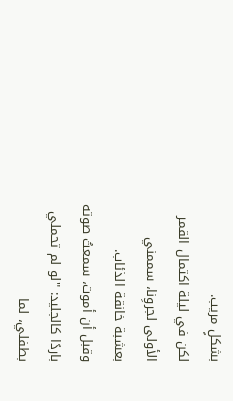بشكلٍ مريب.
لكن في ليلة اكتمال القمر الأولى لجروِنا، سممني بعشبة خانقة الذئاب.
وقبل أن أموت، سمعتُ صوته باردًا كالجليد: "لو لم تحملي بطفلي، لما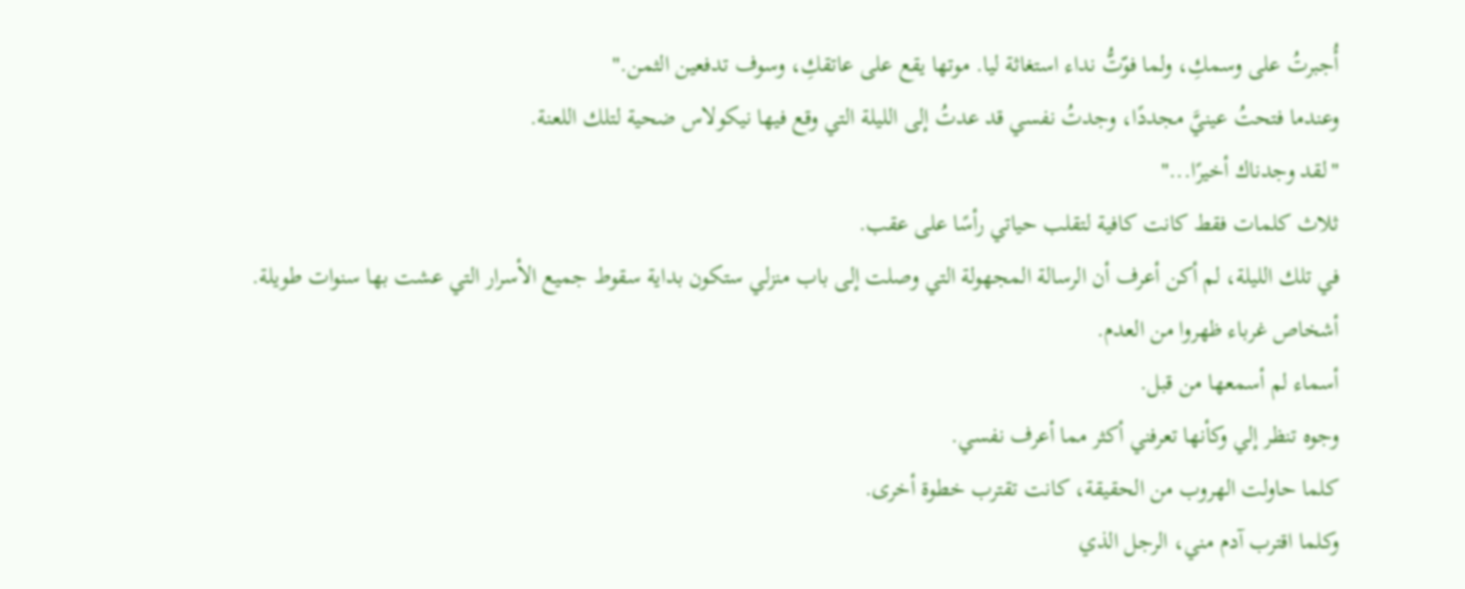أُجبرتُ على وسمكِ، ولما فوّتُّ نداء استغاثة ليا. موتها يقع على عاتقكِ، وسوف تدفعين الثمن."
وعندما فتحتُ عينيَّ مجددًا، وجدتُ نفسي قد عدتُ إلى الليلة التي وقع فيها نيكولاس ضحية لتلك اللعنة.
"لقد وجدناك أخيرًا..."
ثلاث كلمات فقط كانت كافية لتقلب حياتي رأسًا على عقب.
في تلك الليلة، لم أكن أعرف أن الرسالة المجهولة التي وصلت إلى باب منزلي ستكون بداية سقوط جميع الأسرار التي عشت بها سنوات طويلة.
أشخاص غرباء ظهروا من العدم.
أسماء لم أسمعها من قبل.
وجوه تنظر إلي وكأنها تعرفني أكثر مما أعرف نفسي.
كلما حاولت الهروب من الحقيقة، كانت تقترب خطوة أخرى.
وكلما اقترب آدم مني، الرجل الذي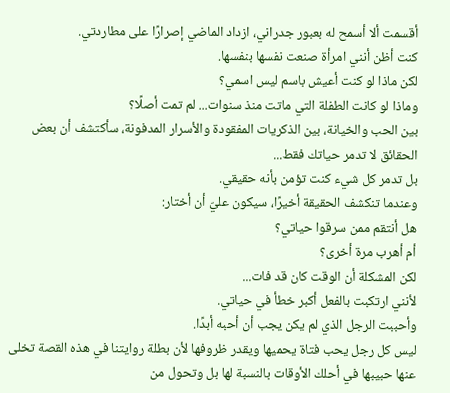أقسمت ألا أسمح له بعبور جدراني، ازداد الماضي إصرارًا على مطاردتي.
كنت أظن أنني امرأة صنعت نفسها بنفسها.
لكن ماذا لو كنت أعيش باسم ليس اسمي؟
وماذا لو كانت الطفلة التي ماتت منذ سنوات... لم تمت أصلًا؟
بين الحب والخيانة، بين الذكريات المفقودة والأسرار المدفونة، سأكتشف أن بعض الحقائق لا تدمر حياتك فقط...
بل تدمر كل شيء كنت تؤمن بأنه حقيقي.
وعندما تنكشف الحقيقة أخيرًا، سيكون عليّ أن أختار:
هل أنتقم ممن سرقوا حياتي؟
أم أهرب مرة أخرى؟
لكن المشكلة أن الوقت كان قد فات...
لأنني ارتكبت بالفعل أكبر خطأ في حياتي.
وأحببت الرجل الذي لم يكن يجب أن أحبه أبدًا.
ليس كل رجل يحب فتاة يحميها ويقدر ظروفها لأن بطلة روايتنا في هذه القصة تخلى عنها حبيبها في أحلك الأوقات بالنسبة لها بل وتحول من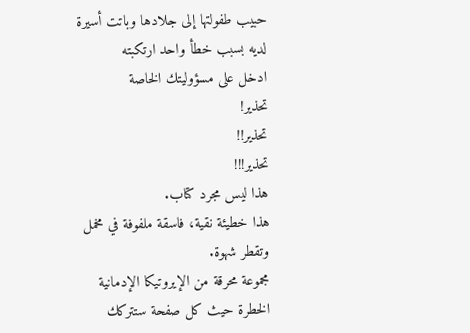حبيب طفولتها إلى جلادها وباتت أسيرة لديه بسبب خطأ واحد ارتكبته
ادخل على مسؤوليتك الخاصة
تحذير!
تحذير!!
تحذير!!!
هذا ليس مجرد كتاب.
هذا خطيئة نقية، فاسقة ملفوفة في مخمل وتقطر شهوة.
مجموعة محرقة من الإيروتيكا الإدمانية الخطرة حيث كل صفحة ستتركك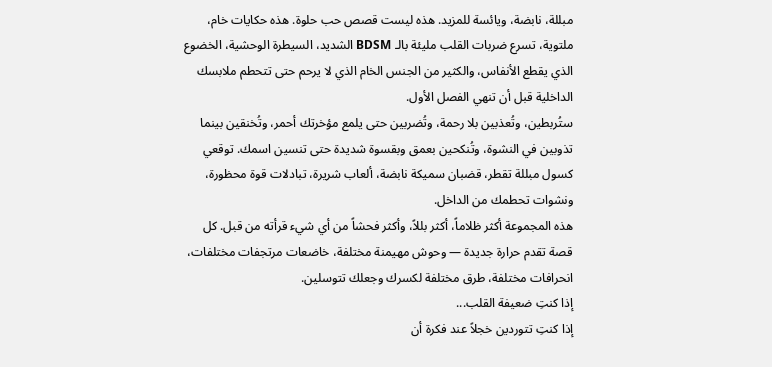مبللة، نابضة، ويائسة للمزيد. هذه ليست قصص حب حلوة. هذه حكايات خام، ملتوية، تسرع ضربات القلب مليئة بالـ BDSM الشديد، السيطرة الوحشية، الخضوع الذي يقطع الأنفاس، والكثير من الجنس الخام الذي لا يرحم حتى تتحطم ملابسك الداخلية قبل أن تنهي الفصل الأول.
ستُربطين، وتُعذبين بلا رحمة، وتُضربين حتى يلمع مؤخرتك أحمر، وتُخنقين بينما تذوبين في النشوة، وتُنكحين بعمق وبقسوة شديدة حتى تنسين اسمك. توقعي كسول مبللة تقطر، قضبان سميكة نابضة، ألعاب شريرة، تبادلات قوة محظورة، ونشوات تحطمك من الداخل.
هذه المجموعة أكثر ظلاماً، أكثر بللاً، وأكثر فحشاً من أي شيء قرأته من قبل. كل قصة تقدم حرارة جديدة — وحوش مهيمنة مختلفة، خاضعات مرتجفات مختلفات، انحرافات مختلفة، طرق مختلفة لكسرك وجعلك تتوسلين.
إذا كنتِ ضعيفة القلب...
إذا كنتِ تتوردين خجلاً عند فكرة أن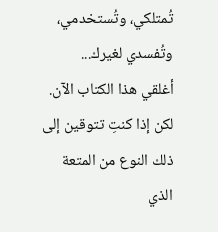تُمتلكي، وتُستخدمي، وتُفسدي لغيرك...
أغلقي هذا الكتاب الآن.
لكن إذا كنتِ تتوقين إلى ذلك النوع من المتعة الذي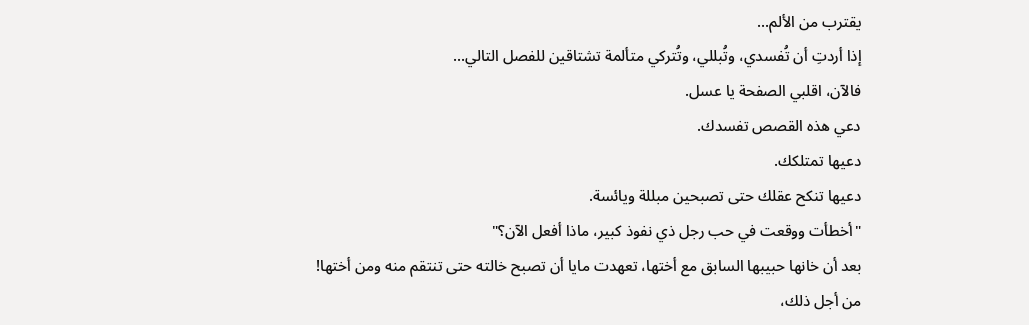يقترب من الألم...
إذا أردتِ أن تُفسدي، وتُبللي، وتُتركي متألمة تشتاقين للفصل التالي...
فالآن، اقلبي الصفحة يا عسل.
دعي هذه القصص تفسدك.
دعيها تمتلكك.
دعيها تنكح عقلك حتى تصبحين مبللة ويائسة.
"أخطأت ووقعت في حب رجل ذي نفوذ كبير، ماذا أفعل الآن؟"
بعد أن خانها حبيبها السابق مع أختها، تعهدت مايا أن تصبح خالته حتى تنتقم منه ومن أختها!
من أجل ذلك،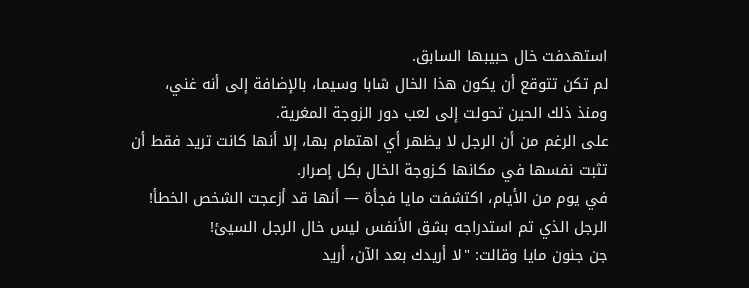استهدفت خال حبيبها السابق.
لم تكن تتوقع أن يكون هذا الخال شابا وسيما، بالإضافة إلى أنه غني، ومنذ ذلك الحين تحولت إلى لعب دور الزوجة المغرية.
على الرغم من أن الرجل لا يظهر أي اهتمام بها، إلا أنها كانت تريد فقط أن تثبت نفسها في مكانها كـزوجة الخال بكل إصرار.
في يوم من الأيام، اكتشفت مايا فجأة — أنها قد أزعجت الشخص الخطأ!
الرجل الذي تم استدراجه بشق الأنفس ليس خال الرجل السيئ!
جن جنون مايا وقالت: "لا أريدك بعد الآن، أريد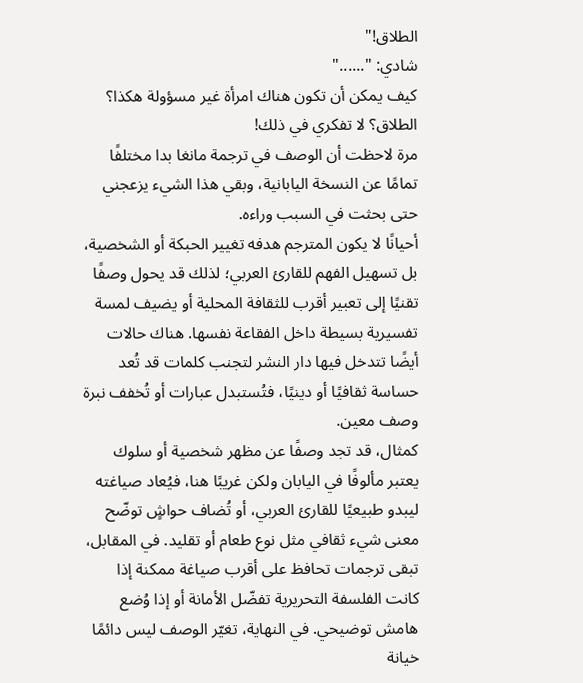الطلاق!"
شادي: "......"
كيف يمكن أن تكون هناك امرأة غير مسؤولة هكذا؟
الطلاق؟ لا تفكري في ذلك!
مرة لاحظت أن الوصف في ترجمة مانغا بدا مختلفًا تمامًا عن النسخة اليابانية، وبقي هذا الشيء يزعجني حتى بحثت في السبب وراءه.
أحيانًا لا يكون المترجم هدفه تغيير الحبكة أو الشخصية، بل تسهيل الفهم للقارئ العربي؛ لذلك قد يحول وصفًا تقنيًا إلى تعبير أقرب للثقافة المحلية أو يضيف لمسة تفسيرية بسيطة داخل الفقاعة نفسها. هناك حالات أيضًا تتدخل فيها دار النشر لتجنب كلمات قد تُعد حساسة ثقافيًا أو دينيًا، فتُستبدل عبارات أو تُخفف نبرة وصف معين.
كمثال، قد تجد وصفًا عن مظهر شخصية أو سلوك يعتبر مألوفًا في اليابان ولكن غريبًا هنا، فيُعاد صياغته ليبدو طبيعيًا للقارئ العربي، أو تُضاف حواشٍ توضّح معنى شيء ثقافي مثل نوع طعام أو تقليد. في المقابل، تبقى ترجمات تحافظ على أقرب صياغة ممكنة إذا كانت الفلسفة التحريرية تفضّل الأمانة أو إذا وُضع هامش توضيحي. في النهاية، تغيّر الوصف ليس دائمًا خيانة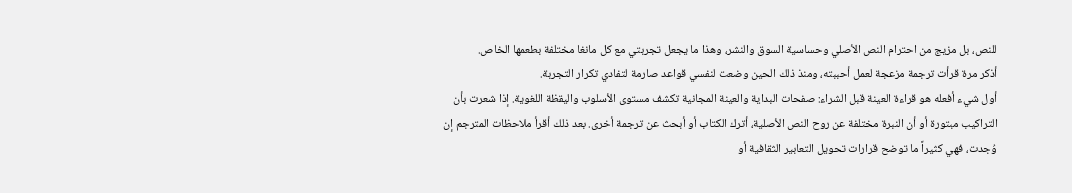للنص، بل مزيج من احترام النص الأصلي وحساسية السوق والنشر، وهذا ما يجعل تجربتي مع كل مانغا مختلفة بطعمها الخاص.
أذكر مرة قرأت ترجمة مزعجة لعمل أحببته، ومنذ ذلك الحين وضعت لنفسي قواعد صارمة لتفادي تكرار التجربة.
أول شيء أفعله هو قراءة العينة قبل الشراء: صفحات البداية والعينة المجانية تكشف مستوى الأسلوب واليقظة اللغوية. إذا شعرت بأن التراكيب مبتورة أو أن النبرة مختلفة عن روح النص الأصلية، أترك الكتاب أو أبحث عن ترجمة أخرى. بعد ذلك أقرأ ملاحظات المترجم إن وُجدت، فهي كثيراً ما توضح قرارات تحويل التعابير الثقافية أو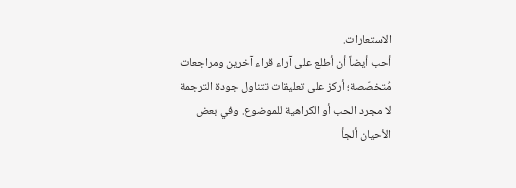الاستعارات.
أحب أيضاً أن أطلع على آراء قراء آخرين ومراجعات مُتخصّصة؛ أركز على تعليقات تتناول جودة الترجمة لا مجرد الحب أو الكراهية للموضوع. وفي بعض الأحيان ألجأ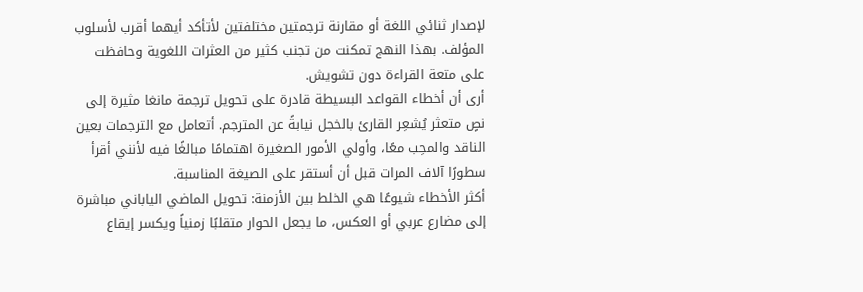لإصدار ثنائي اللغة أو مقارنة ترجمتين مختلفتين لأتأكد أيهما أقرب لأسلوب المؤلف. بهذا النهج تمكنت من تجنب كثير من العثرات اللغوية وحافظت على متعة القراءة دون تشويش.
أرى أن أخطاء القواعد البسيطة قادرة على تحويل ترجمة مانغا مثيرة إلى نصٍ متعثر يُشعِر القارئ بالخجل نيابةً عن المترجم. أتعامل مع الترجمات بعين الناقد والمحِب معًا، وأولي الأمور الصغيرة اهتمامًا مبالغًا فيه لأنني أقرأ سطورًا آلاف المرات قبل أن أستقر على الصيغة المناسبة.
أكثر الأخطاء شيوعًا هي الخلط بين الأزمنة: تحويل الماضي الياباني مباشرة إلى مضارع عربي أو العكس، ما يجعل الحوار متقلبًا زمنياً ويكسر إيقاع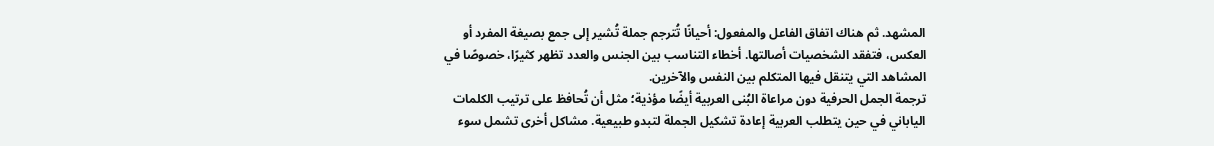المشهد. ثم هناك اتفاق الفاعل والمفعول: أحيانًا تُترجم جملة تُشير إلى جمع بصيغة المفرد أو العكس، فتفقد الشخصيات أصالتها. أخطاء التناسب بين الجنس والعدد تظهر كثيرًا، خصوصًا في المشاهد التي يتنقل فيها المتكلم بين النفس والآخرين.
ترجمة الجمل الحرفية دون مراعاة البُنى العربية أيضًا مؤذية؛ مثل أن تُحافظ على ترتيب الكلمات الياباني في حين يتطلب العربية إعادة تشكيل الجملة لتبدو طبيعية. مشاكل أخرى تشمل سوء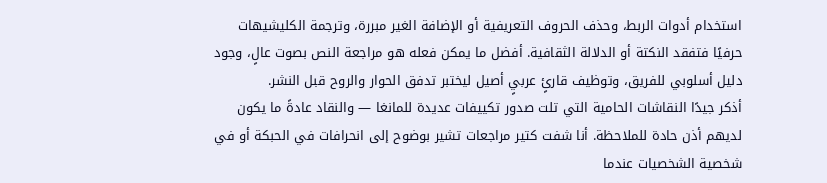استخدام أدوات الربط، وحذف الحروف التعريفية أو الإضافة الغير مبررة، وترجمة الكليشيهات حرفيًا فتفقد النكتة أو الدلالة الثقافية. أفضل ما يمكن فعله هو مراجعة النص بصوت عالٍ، وجود دليل أسلوبي للفريق، وتوظيف قارئٍ عربيٍ أصيل ليختبر تدفق الحوار والروح قبل النشر.
أذكر جيدًا النقاشات الحامية التي تلت صدور تكييفات عديدة للمانغا — والنقاد عادةً ما يكون لديهم أذن حادة للملاحظة. أنا شفت كتير مراجعات تشير بوضوح إلى انحرافات في الحبكة أو في شخصية الشخصيات عندما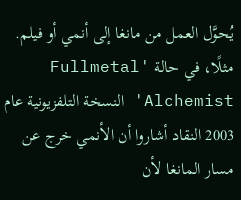يُحوَّل العمل من مانغا إلى أنمي أو فيلم. مثلًا، في حالة 'Fullmetal Alchemist' النسخة التلفزيونية عام 2003 النقاد أشاروا أن الأنمي خرج عن مسار المانغا لأن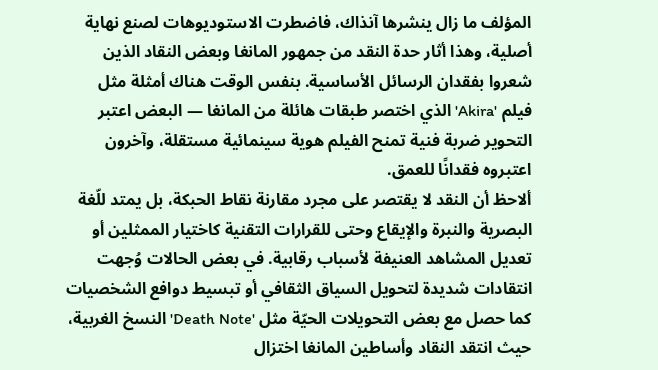المؤلف ما زال ينشرها آنذاك، فاضطرت الاستوديوهات لصنع نهاية أصلية، وهذا أثار حدة النقد من جمهور المانغا وبعض النقاد الذين شعروا بفقدان الرسائل الأساسية. بنفس الوقت هناك أمثلة مثل فيلم 'Akira' الذي اختصر طبقات هائلة من المانغا — البعض اعتبر التحوير ضربة فنية تمنح الفيلم هوية سينمائية مستقلة، وآخرون اعتبروه فقدانًا للعمق.
ألاحظ أن النقد لا يقتصر على مجرد مقارنة نقاط الحبكة، بل يمتد للّغة البصرية والنبرة والإيقاع وحتى للقرارات التقنية كاختيار الممثلين أو تعديل المشاهد العنيفة لأسباب رقابية. في بعض الحالات وُجهت انتقادات شديدة لتحويل السياق الثقافي أو تبسيط دوافع الشخصيات كما حصل مع بعض التحويلات الحيّة مثل 'Death Note' النسخ الغربية، حيث انتقد النقاد وأساطين المانغا اختزال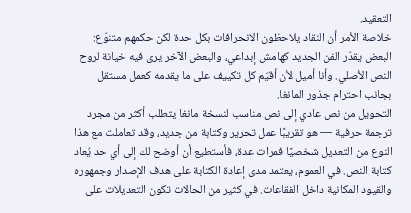التعقيد.
خلاصة الأمر أن النقاد يلاحظون الانحرافات بكل حدة لكن حكمهم متنوّع: البعض يقدّر الفن الجديد كهامش إبداعي، والبعض الآخر يرى فيه خيانة لروح النص الأصلي. وأنا أميل لأن أقيّم كل تكييف على ما يقدمه كعمل مستقل بجانب احترام جذور المانغا.
التحويل من نص عادي إلى نص مناسب لنسخة مانغا يتطلب أكثر من مجرد ترجمة حرفية — هو تقريبًا عمل تحرير وكتابة من جديد، وقد تعاملت مع هذا النوع من التعديل شخصيًا فمرات عدة، فأستطيع أن أوضح لك إلى أي حد يُعاد كتابة النص. في العموم، يعتمد مدى إعادة الكتابة على هدف الإصدار وجمهوره والقيود المكانية داخل الفقاعات. في كثير من الحالات تكون التعديلات على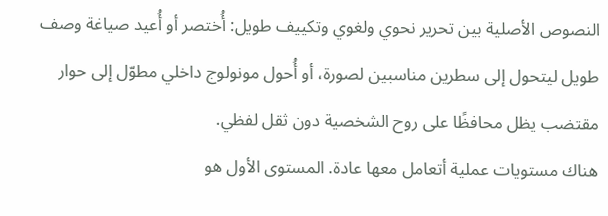النصوص الأصلية بين تحرير نحوي ولغوي وتكييف طويل: أُختصر أو أُعيد صياغة وصف طويل ليتحول إلى سطرين مناسبين لصورة، أو أُحول مونولوج داخلي مطوّل إلى حوار مقتضب يظل محافظًا على روح الشخصية دون ثقل لفظي.
هناك مستويات عملية أتعامل معها عادة. المستوى الأول هو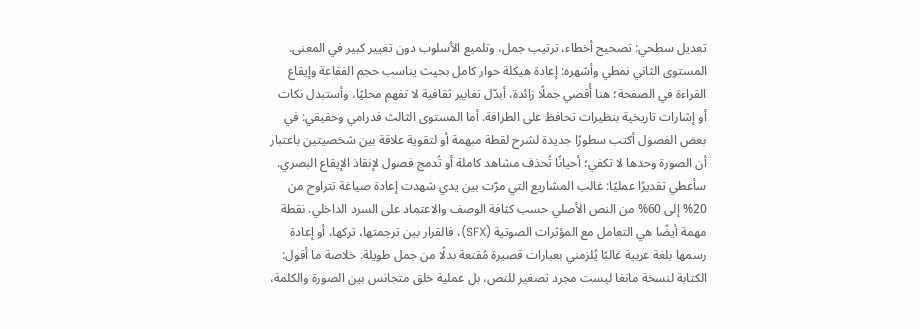تعديل سطحي: تصحيح أخطاء، ترتيب جمل، وتلميع الأسلوب دون تغيير كبير في المعنى. المستوى الثاني نمطي وأشهره: إعادة هيكلة حوار كامل بحيث يناسب حجم الفقاعة وإيقاع القراءة في الصفحة؛ هنا أُقصي جملًا زائدة، أبدّل تعابير ثقافية لا تفهم محليًا، وأستبدل نكات أو إشارات تاريخية بنظيرات تحافظ على الطرافة. أما المستوى الثالث فدرامي وحقيقي: في بعض الفصول أكتب سطورًا جديدة لشرح لقطة مبهمة أو لتقوية علاقة بين شخصيتين باعتبار أن الصورة وحدها لا تكفي؛ أحيانًا تُحذف مشاهد كاملة أو تُدمج فصول لإنقاذ الإيقاع البصري.
سأعطي تقديرًا عمليًا: غالب المشاريع التي مرّت بين يدي شهدت إعادة صياغة تتراوح من 20% إلى 60% من النص الأصلي حسب كثافة الوصف والاعتماد على السرد الداخلي. نقطة مهمة أيضًا هي التعامل مع المؤثرات الصوتية (SFX)، فالقرار بين ترجمتها، تركها، أو إعادة رسمها بلغة عربية غالبًا يُلزمني بعبارات قصيرة مُقنعة بدلًا من جمل طويلة. خلاصة ما أقول: الكتابة لنسخة مانغا ليست مجرد تصغير للنص، بل عملية خلق متجانس بين الصورة والكلمة،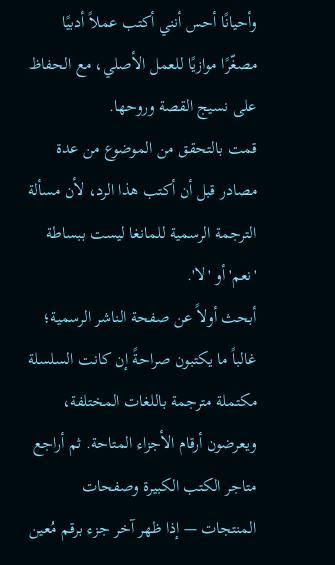وأحيانًا أحس أنني أكتب عملاً أدبيًا مصغّرًا موازيًا للعمل الأصلي، مع الحفاظ على نسيج القصة وروحها.
قمت بالتحقق من الموضوع من عدة مصادر قبل أن أكتب هذا الرد، لأن مسألة الترجمة الرسمية للمانغا ليست ببساطة 'نعم' أو 'لا'.
أبحث أولاً عن صفحة الناشر الرسمية؛ غالباً ما يكتبون صراحةً إن كانت السلسلة مكتملة مترجمة باللغات المختلفة، ويعرضون أرقام الأجزاء المتاحة. ثم أراجع متاجر الكتب الكبيرة وصفحات المنتجات — إذا ظهر آخر جزء برقم مُعين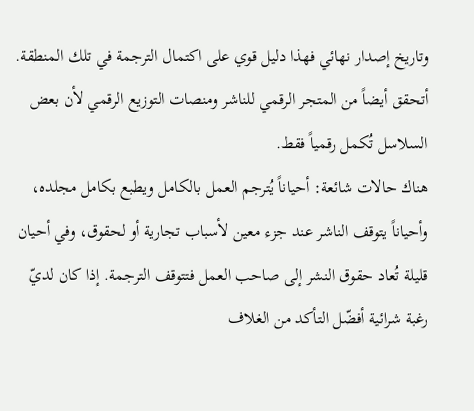وتاريخ إصدار نهائي فهذا دليل قوي على اكتمال الترجمة في تلك المنطقة. أتحقق أيضاً من المتجر الرقمي للناشر ومنصات التوزيع الرقمي لأن بعض السلاسل تُكمل رقمياً فقط.
هناك حالات شائعة: أحياناً يُترجم العمل بالكامل ويطبع بكامل مجلده، وأحياناً يتوقف الناشر عند جزء معين لأسباب تجارية أو لحقوق، وفي أحيان قليلة تُعاد حقوق النشر إلى صاحب العمل فتتوقف الترجمة. إذا كان لديّ رغبة شرائية أفضّل التأكد من الغلاف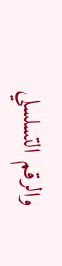والرقم التسلسلي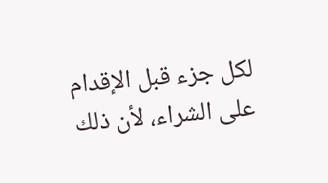لكل جزء قبل الإقدام على الشراء، لأن ذلك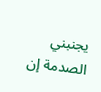يجنبني الصدمة إن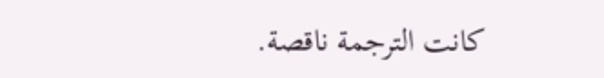كانت الترجمة ناقصة.